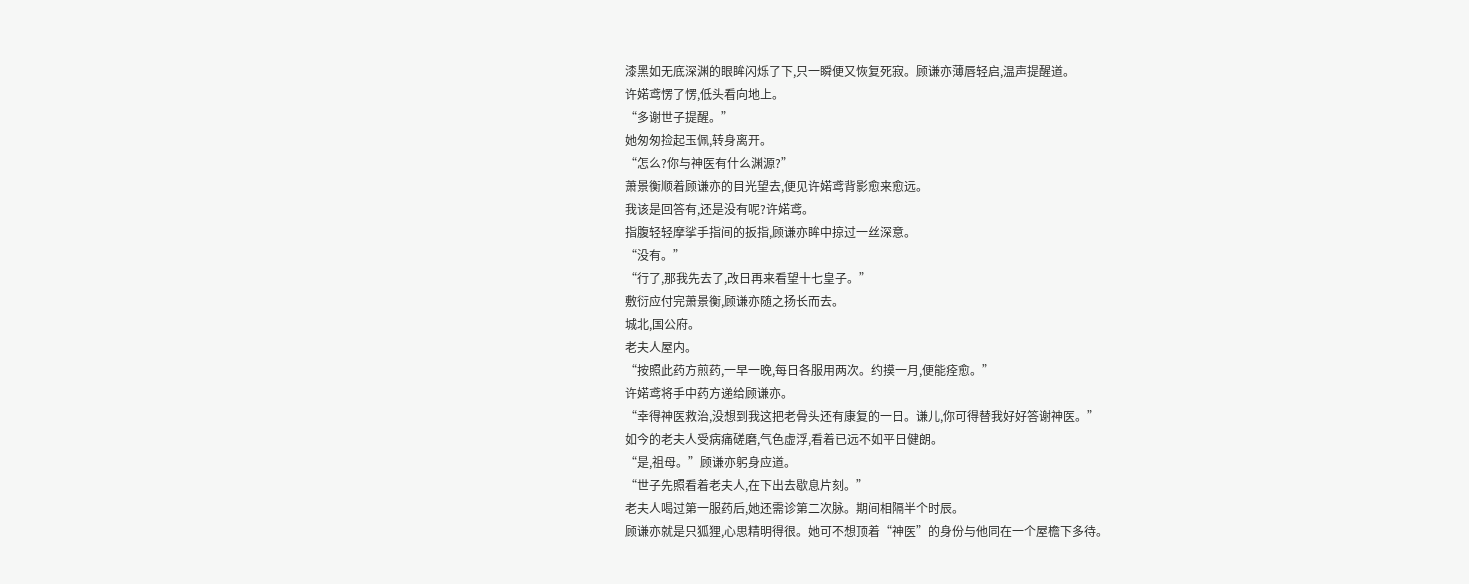漆黑如无底深渊的眼眸闪烁了下,只一瞬便又恢复死寂。顾谦亦薄唇轻启,温声提醒道。
许婼鸢愣了愣,低头看向地上。
“多谢世子提醒。”
她匆匆捡起玉佩,转身离开。
“怎么?你与神医有什么渊源?”
萧景衡顺着顾谦亦的目光望去,便见许婼鸢背影愈来愈远。
我该是回答有,还是没有呢?许婼鸢。
指腹轻轻摩挲手指间的扳指,顾谦亦眸中掠过一丝深意。
“没有。”
“行了,那我先去了,改日再来看望十七皇子。”
敷衍应付完萧景衡,顾谦亦随之扬长而去。
城北,国公府。
老夫人屋内。
“按照此药方煎药,一早一晚,每日各服用两次。约摸一月,便能痊愈。”
许婼鸢将手中药方递给顾谦亦。
“幸得神医救治,没想到我这把老骨头还有康复的一日。谦儿,你可得替我好好答谢神医。”
如今的老夫人受病痛磋磨,气色虚浮,看着已远不如平日健朗。
“是,祖母。”顾谦亦躬身应道。
“世子先照看着老夫人,在下出去歇息片刻。”
老夫人喝过第一服药后,她还需诊第二次脉。期间相隔半个时辰。
顾谦亦就是只狐狸,心思精明得很。她可不想顶着“神医”的身份与他同在一个屋檐下多待。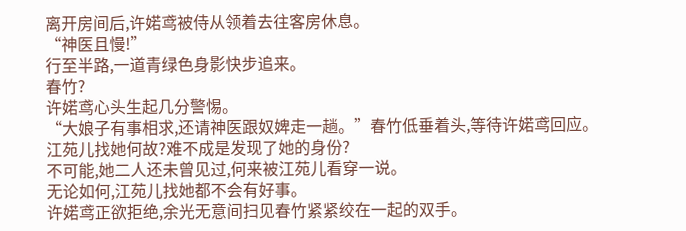离开房间后,许婼鸢被侍从领着去往客房休息。
“神医且慢!”
行至半路,一道青绿色身影快步追来。
春竹?
许婼鸢心头生起几分警惕。
“大娘子有事相求,还请神医跟奴婢走一趟。”春竹低垂着头,等待许婼鸢回应。
江苑儿找她何故?难不成是发现了她的身份?
不可能,她二人还未曾见过,何来被江苑儿看穿一说。
无论如何,江苑儿找她都不会有好事。
许婼鸢正欲拒绝,余光无意间扫见春竹紧紧绞在一起的双手。